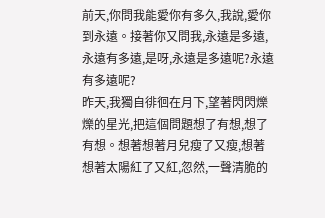前天,你問我能愛你有多久,我說,愛你到永遠。接著你又問我,永遠是多遠,永遠有多遠,是呀,永遠是多遠呢?永遠有多遠呢?
昨天,我獨自徘徊在月下,望著閃閃爍爍的星光,把這個問題想了有想,想了有想。想著想著月兒瘦了又瘦,想著想著太陽紅了又紅,忽然,一聲清脆的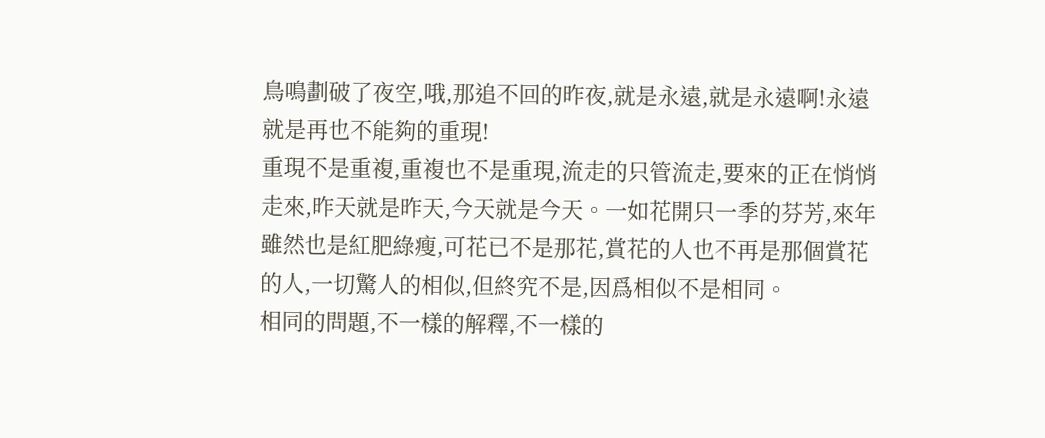鳥鳴劃破了夜空,哦,那追不回的昨夜,就是永遠,就是永遠啊!永遠就是再也不能夠的重現!
重現不是重複,重複也不是重現,流走的只管流走,要來的正在悄悄走來,昨天就是昨天,今天就是今天。一如花開只一季的芬芳,來年雖然也是紅肥綠瘦,可花已不是那花,賞花的人也不再是那個賞花的人,一切驚人的相似,但終究不是,因爲相似不是相同。
相同的問題,不一樣的解釋,不一樣的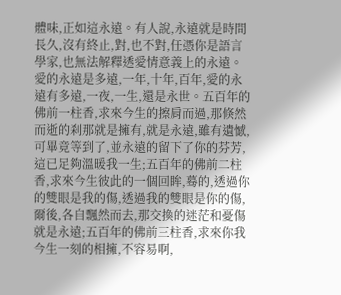體味,正如這永遠。有人說,永遠就是時間長久,沒有終止,對,也不對,任憑你是語言學家,也無法解釋透愛情意義上的永遠。愛的永遠是多遠,一年,十年,百年,愛的永遠有多遠,一夜,一生,還是永世。五百年的佛前一柱香,求來今生的擦肩而過,那倏然而逝的刹那就是擁有,就是永遠,雖有遺憾,可畢竟等到了,並永遠的留下了你的芬芳,這已足夠溫暖我一生;五百年的佛前二柱香,求來今生彼此的一個回眸,蓦的,透過你的雙眼是我的傷,透過我的雙眼是你的傷,爾後,各自飄然而去,那交換的迷茫和憂傷就是永遠;五百年的佛前三柱香,求來你我今生一刻的相擁,不容易啊,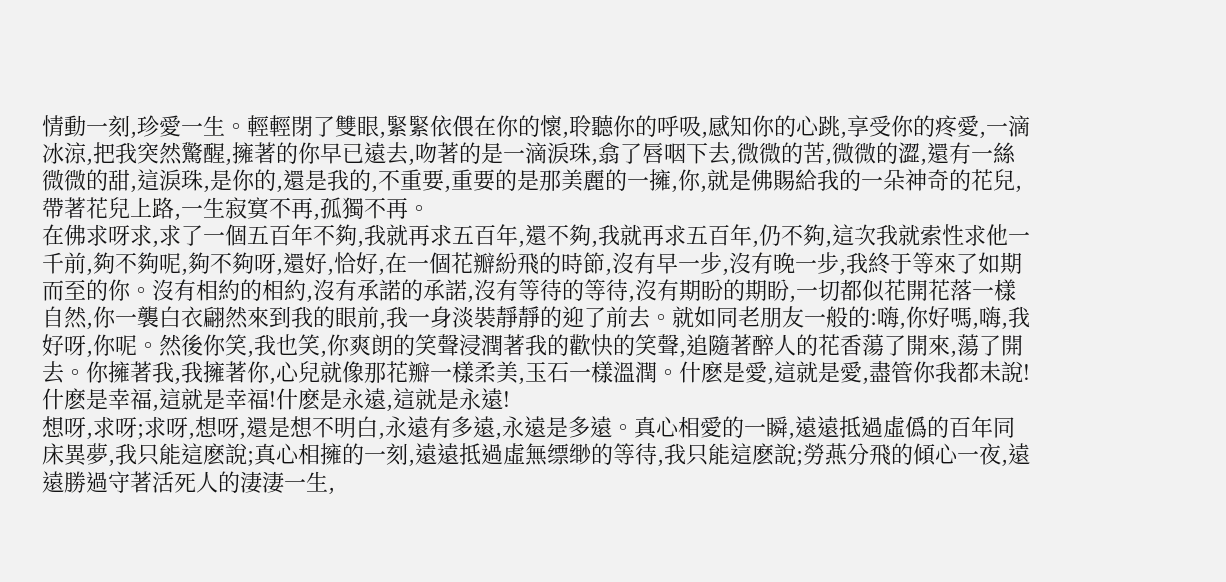情動一刻,珍愛一生。輕輕閉了雙眼,緊緊依偎在你的懷,聆聽你的呼吸,感知你的心跳,享受你的疼愛,一滴冰涼,把我突然驚醒,擁著的你早已遠去,吻著的是一滴淚珠,翕了唇咽下去,微微的苦,微微的澀,還有一絲微微的甜,這淚珠,是你的,還是我的,不重要,重要的是那美麗的一擁,你,就是佛賜給我的一朵神奇的花兒,帶著花兒上路,一生寂寞不再,孤獨不再。
在佛求呀求,求了一個五百年不夠,我就再求五百年,還不夠,我就再求五百年,仍不夠,這次我就索性求他一千前,夠不夠呢,夠不夠呀,還好,恰好,在一個花瓣紛飛的時節,沒有早一步,沒有晚一步,我終于等來了如期而至的你。沒有相約的相約,沒有承諾的承諾,沒有等待的等待,沒有期盼的期盼,一切都似花開花落一樣自然,你一襲白衣翩然來到我的眼前,我一身淡裝靜靜的迎了前去。就如同老朋友一般的:嗨,你好嗎,嗨,我好呀,你呢。然後你笑,我也笑,你爽朗的笑聲浸潤著我的歡快的笑聲,追隨著醉人的花香蕩了開來,蕩了開去。你擁著我,我擁著你,心兒就像那花瓣一樣柔美,玉石一樣溫潤。什麽是愛,這就是愛,盡管你我都未說!什麽是幸福,這就是幸福!什麽是永遠,這就是永遠!
想呀,求呀;求呀,想呀,還是想不明白,永遠有多遠,永遠是多遠。真心相愛的一瞬,遠遠抵過虛僞的百年同床異夢,我只能這麽說;真心相擁的一刻,遠遠抵過虛無缥缈的等待,我只能這麽說;勞燕分飛的傾心一夜,遠遠勝過守著活死人的淒淒一生,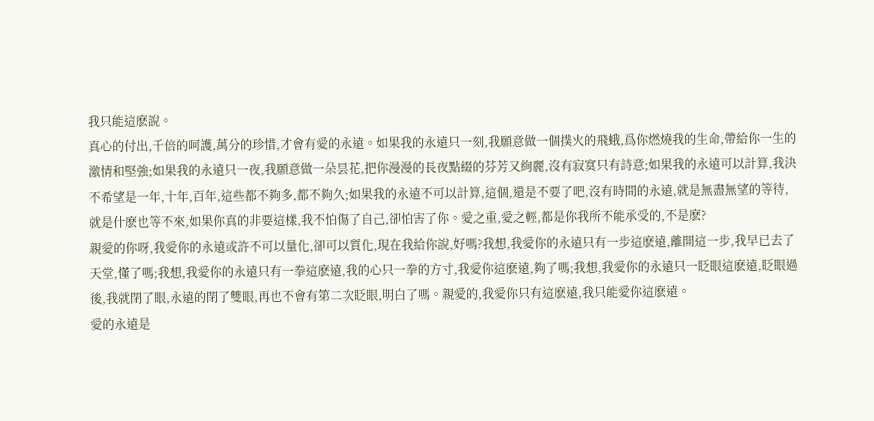我只能這麽說。
真心的付出,千倍的呵護,萬分的珍惜,才會有愛的永遠。如果我的永遠只一刻,我願意做一個撲火的飛蛾,爲你燃燒我的生命,帶給你一生的激情和堅強;如果我的永遠只一夜,我願意做一朵昙花,把你漫漫的長夜點綴的芬芳又絢麗,沒有寂寞只有詩意;如果我的永遠可以計算,我決不希望是一年,十年,百年,這些都不夠多,都不夠久;如果我的永遠不可以計算,這個,還是不要了吧,沒有時間的永遠,就是無盡無望的等待,就是什麽也等不來,如果你真的非要這樣,我不怕傷了自己,卻怕害了你。愛之重,愛之輕,都是你我所不能承受的,不是麽?
親愛的你呀,我愛你的永遠或許不可以量化,卻可以質化,現在我給你說,好嗎?我想,我愛你的永遠只有一步這麽遠,離開這一步,我早已去了天堂,懂了嗎;我想,我愛你的永遠只有一拳這麽遠,我的心只一拳的方寸,我愛你這麽遠,夠了嗎;我想,我愛你的永遠只一眨眼這麽遠,眨眼過後,我就閉了眼,永遠的閉了雙眼,再也不會有第二次眨眼,明白了嗎。親愛的,我愛你只有這麽遠,我只能愛你這麽遠。
愛的永遠是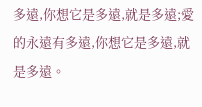多遠,你想它是多遠,就是多遠;愛的永遠有多遠,你想它是多遠,就是多遠。